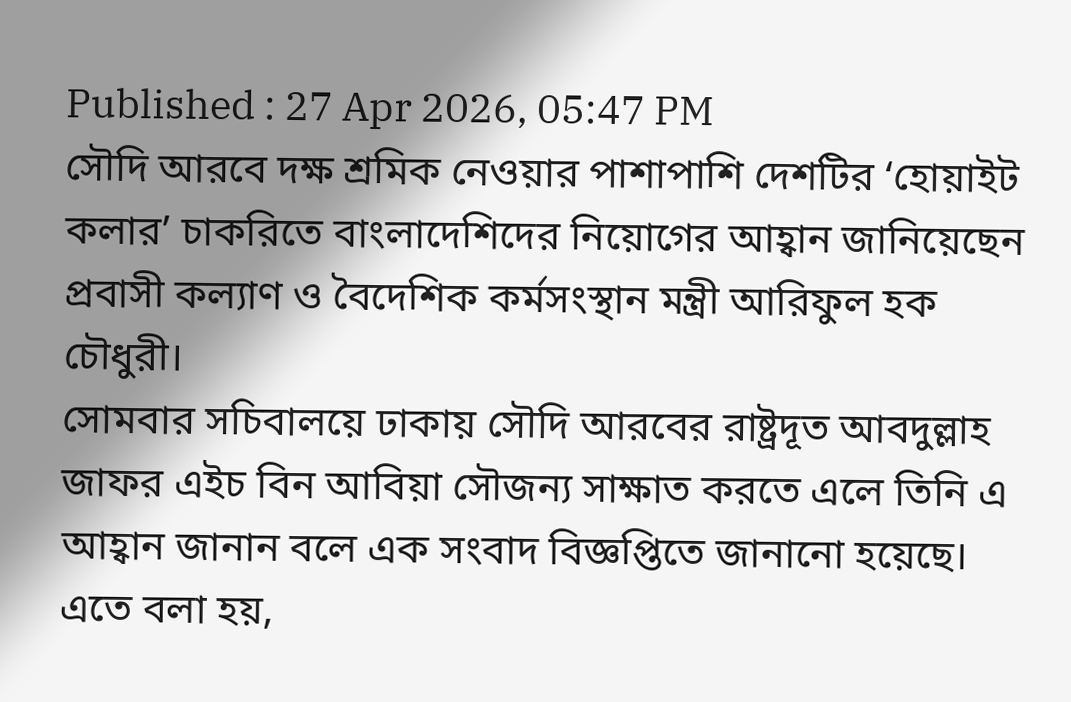Published : 27 Apr 2026, 05:47 PM
সৌদি আরবে দক্ষ শ্রমিক নেওয়ার পাশাপাশি দেশটির ‘হোয়াইট কলার’ চাকরিতে বাংলাদেশিদের নিয়োগের আহ্বান জানিয়েছেন প্রবাসী কল্যাণ ও বৈদেশিক কর্মসংস্থান মন্ত্রী আরিফুল হক চৌধুরী।
সোমবার সচিবালয়ে ঢাকায় সৌদি আরবের রাষ্ট্রদূত আবদুল্লাহ জাফর এইচ বিন আবিয়া সৌজন্য সাক্ষাত করতে এলে তিনি এ আহ্বান জানান বলে এক সংবাদ বিজ্ঞপ্তিতে জানানো হয়েছে।
এতে বলা হয়,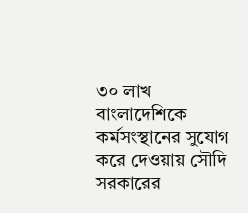৩০ লাখ বাংলাদেশিকে কর্মসংস্থানের সুযোগ করে দেওয়ায় সৌদি সরকারের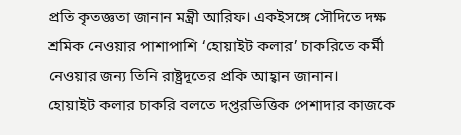প্রতি কৃতজ্ঞতা জানান মন্ত্রী আরিফ। একইসঙ্গে সৌদিতে দক্ষ শ্রমিক নেওয়ার পাশাপাশি ‘হোয়াইট কলার’ চাকরিতে কর্মী নেওয়ার জন্য তিনি রাষ্ট্রদূতের প্রকি আহ্বান জানান।
হোয়াইট কলার চাকরি বলতে দপ্তরভিত্তিক পেশাদার কাজকে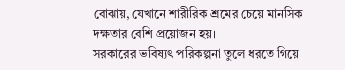বোঝায়, যেখানে শারীরিক শ্রমের চেয়ে মানসিক দক্ষতার বেশি প্রয়োজন হয়।
সরকারের ভবিষ্যৎ পরিকল্পনা তুলে ধরতে গিয়ে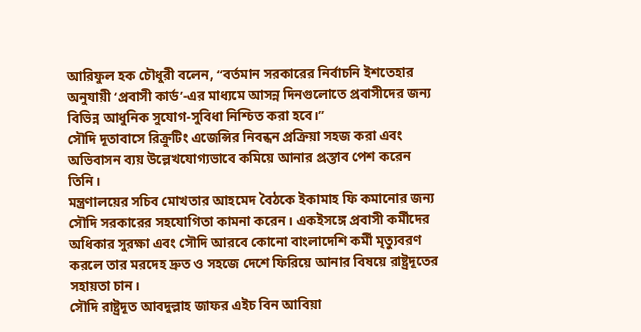আরিফুল হক চৌধুরী বলেন, “বর্তমান সরকারের নির্বাচনি ইশতেহার অনুযায়ী ‘প্রবাসী কার্ড’-এর মাধ্যমে আসন্ন দিনগুলোতে প্রবাসীদের জন্য বিভিন্ন আধুনিক সুযোগ-সুবিধা নিশ্চিত করা হবে।”
সৌদি দূতাবাসে রিক্রুটিং এজেন্সির নিবন্ধন প্রক্রিয়া সহজ করা এবং অভিবাসন ব্যয় উল্লেখযোগ্যভাবে কমিয়ে আনার প্রস্তাব পেশ করেন তিনি।
মন্ত্রণালয়ের সচিব মোখতার আহমেদ বৈঠকে ইকামাহ ফি কমানোর জন্য সৌদি সরকারের সহযোগিতা কামনা করেন। একইসঙ্গে প্রবাসী কর্মীদের অধিকার সুরক্ষা এবং সৌদি আরবে কোনো বাংলাদেশি কর্মী মৃত্যুবরণ করলে তার মরদেহ দ্রুত ও সহজে দেশে ফিরিয়ে আনার বিষয়ে রাষ্ট্রদূতের সহায়তা চান।
সৌদি রাষ্ট্রদূত আবদুল্লাহ জাফর এইচ বিন আবিয়া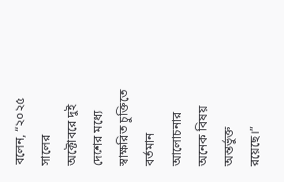বলেন, “২০২৫ সালের অক্টোবরে দুই দেশের মধ্যে স্বাক্ষরিত চুক্তিতে বর্তমান আলোচনার অনেক বিষয় অন্তর্ভুক্ত রয়েছে।”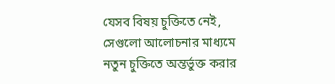যেসব বিষয় চুক্তিতে নেই, সেগুলো আলোচনার মাধ্যমে নতুন চুক্তিতে অন্তর্ভুক্ত করার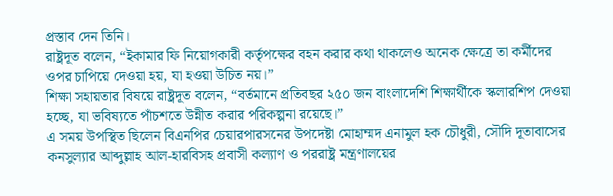প্রস্তাব দেন তিনি।
রাষ্ট্রদূত বলেন, “ইকামার ফি নিয়োগকারী কর্তৃপক্ষের বহন করার কথা থাকলেও অনেক ক্ষেত্রে তা কর্মীদের ওপর চাপিয়ে দেওয়া হয়, যা হওয়া উচিত নয়।”
শিক্ষা সহায়তার বিষয়ে রাষ্ট্রদূত বলেন, “বর্তমানে প্রতিবছর ২৫০ জন বাংলাদেশি শিক্ষার্থীকে স্কলারশিপ দেওয়া হচ্ছে, যা ভবিষ্যতে পাঁচশতে উন্নীত করার পরিকল্পনা রয়েছে।”
এ সময় উপস্থিত ছিলেন বিএনপির চেয়ারপারসনের উপদেষ্টা মোহাম্মদ এনামুল হক চৌধুরী, সৌদি দূতাবাসের কনসুল্যার আব্দুল্লাহ আল-হারবিসহ প্রবাসী কল্যাণ ও পররাষ্ট্র মন্ত্রণালয়ের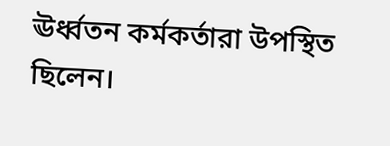ঊর্ধ্বতন কর্মকর্তারা উপস্থিত ছিলেন।